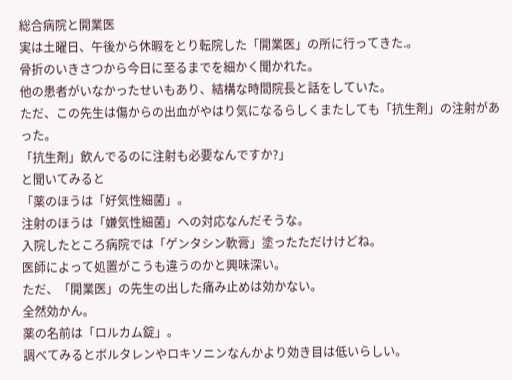総合病院と開業医
実は土曜日、午後から休暇をとり転院した「開業医」の所に行ってきた.。
骨折のいきさつから今日に至るまでを細かく聞かれた。
他の患者がいなかったせいもあり、結構な時間院長と話をしていた。
ただ、この先生は傷からの出血がやはり気になるらしくまたしても「抗生剤」の注射があった。
「抗生剤」飲んでるのに注射も必要なんですか?」
と聞いてみると
「薬のほうは「好気性細菌」。
注射のほうは「嫌気性細菌」への対応なんだそうな。
入院したところ病院では「ゲンタシン軟膏」塗ったただけけどね。
医師によって処置がこうも違うのかと興味深い。
ただ、「開業医」の先生の出した痛み止めは効かない。
全然効かん。
薬の名前は「ロルカム錠」。
調べてみるとボルタレンやロキソニンなんかより効き目は低いらしい。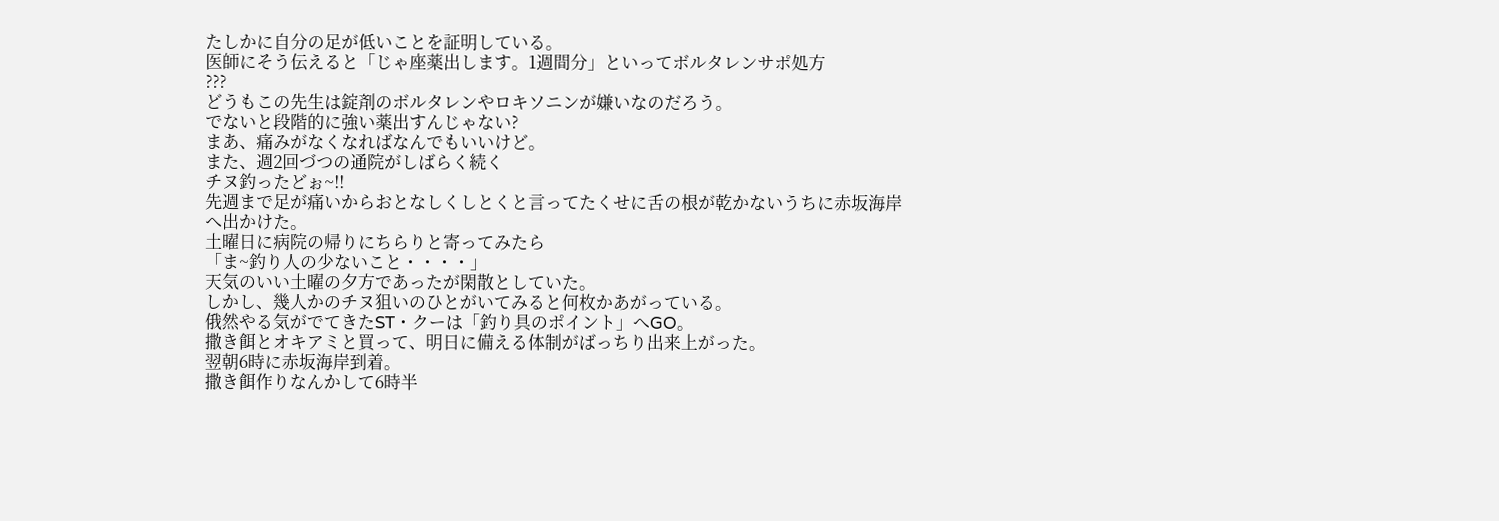たしかに自分の足が低いことを証明している。
医師にそう伝えると「じゃ座薬出します。1週間分」といってボルタレンサポ処方
???
どうもこの先生は錠剤のボルタレンやロキソニンが嫌いなのだろう。
でないと段階的に強い薬出すんじゃない?
まあ、痛みがなくなればなんでもいいけど。
また、週2回づつの通院がしばらく続く
チヌ釣ったどぉ~!!
先週まで足が痛いからおとなしくしとくと言ってたくせに舌の根が乾かないうちに赤坂海岸へ出かけた。
土曜日に病院の帰りにちらりと寄ってみたら
「ま~釣り人の少ないこと・・・・」
天気のいい土曜の夕方であったが閑散としていた。
しかし、幾人かのチヌ狙いのひとがいてみると何枚かあがっている。
俄然やる気がでてきたST・クーは「釣り具のポイント」へGO。
撒き餌とオキアミと買って、明日に備える体制がばっちり出来上がった。
翌朝6時に赤坂海岸到着。
撒き餌作りなんかして6時半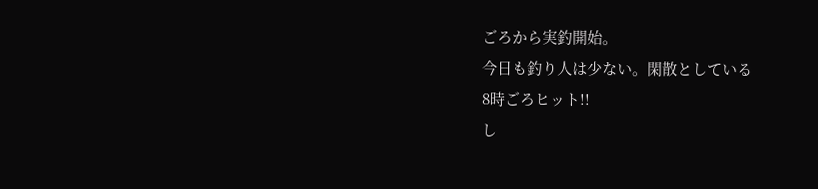ごろから実釣開始。
今日も釣り人は少ない。閑散としている
8時ごろヒット!!
し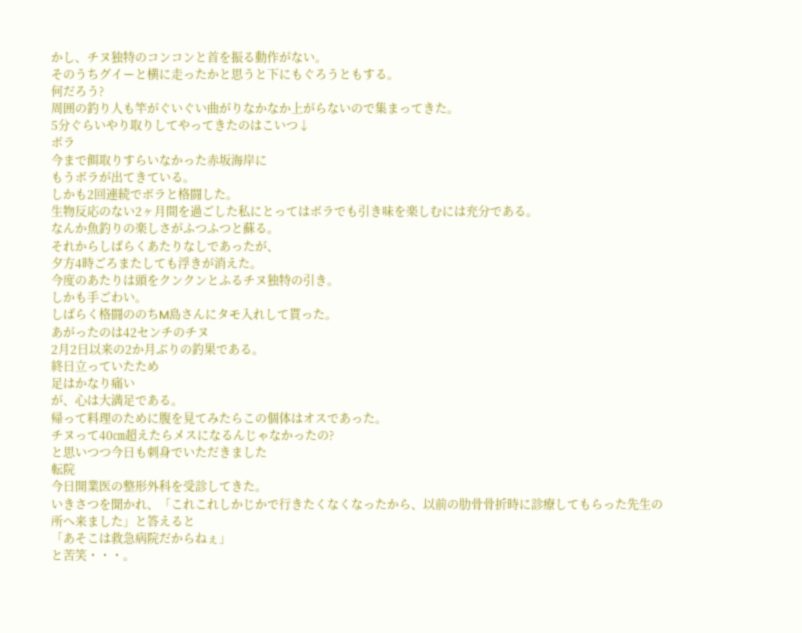かし、チヌ独特のコンコンと首を振る動作がない。
そのうちグイーと横に走ったかと思うと下にもぐろうともする。
何だろう?
周囲の釣り人も竿がぐいぐい曲がりなかなか上がらないので集まってきた。
5分ぐらいやり取りしてやってきたのはこいつ↓
ボラ
今まで餌取りすらいなかった赤坂海岸に
もうボラが出てきている。
しかも2回連続でボラと格闘した。
生物反応のない2ヶ月間を過ごした私にとってはボラでも引き味を楽しむには充分である。
なんか魚釣りの楽しさがふつふつと蘇る。
それからしばらくあたりなしであったが、
夕方4時ごろまたしても浮きが消えた。
今度のあたりは頭をクンクンとふるチヌ独特の引き。
しかも手ごわい。
しばらく格闘ののちM島さんにタモ入れして貰った。
あがったのは42センチのチヌ
2月2日以来の2か月ぶりの釣果である。
終日立っていたため
足はかなり痛い
が、心は大満足である。
帰って料理のために腹を見てみたらこの個体はオスであった。
チヌって40㎝超えたらメスになるんじゃなかったの?
と思いつつ今日も刺身でいただきました
転院
今日開業医の整形外科を受診してきた。
いきさつを聞かれ、「これこれしかじかで行きたくなくなったから、以前の肋骨骨折時に診療してもらった先生の所へ来ました」と答えると
「あそこは救急病院だからねぇ」
と苦笑・・・。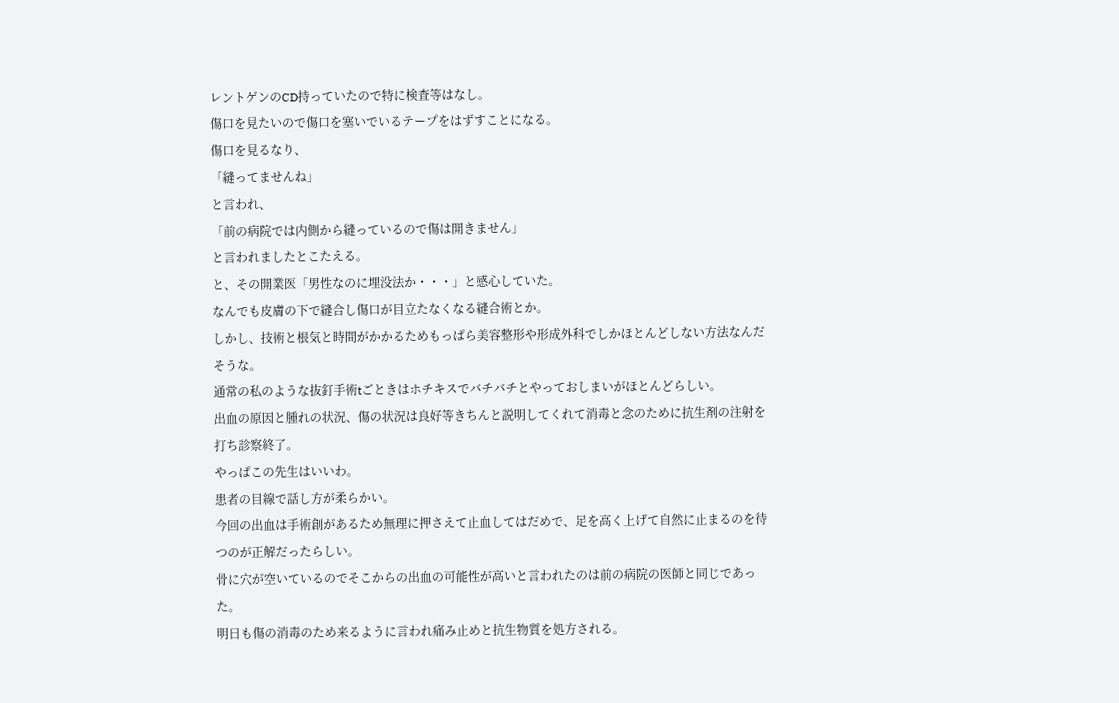レントゲンのCD持っていたので特に検査等はなし。
傷口を見たいので傷口を塞いでいるテープをはずすことになる。
傷口を見るなり、
「縫ってませんね」
と言われ、
「前の病院では内側から縫っているので傷は開きません」
と言われましたとこたえる。
と、その開業医「男性なのに埋没法か・・・」と感心していた。
なんでも皮膚の下で縫合し傷口が目立たなくなる縫合術とか。
しかし、技術と根気と時間がかかるためもっぱら美容整形や形成外科でしかほとんどしない方法なんだそうな。
通常の私のような抜釘手術tごときはホチキスでバチバチとやっておしまいがほとんどらしい。
出血の原因と腫れの状況、傷の状況は良好等きちんと説明してくれて消毒と念のために抗生剤の注射を打ち診察終了。
やっぱこの先生はいいわ。
患者の目線で話し方が柔らかい。
今回の出血は手術創があるため無理に押さえて止血してはだめで、足を高く上げて自然に止まるのを待つのが正解だったらしい。
骨に穴が空いているのでそこからの出血の可能性が高いと言われたのは前の病院の医師と同じであった。
明日も傷の消毒のため来るように言われ痛み止めと抗生物質を処方される。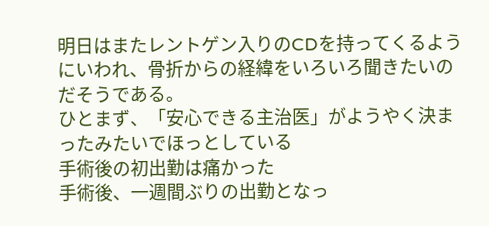明日はまたレントゲン入りのCDを持ってくるようにいわれ、骨折からの経緯をいろいろ聞きたいのだそうである。
ひとまず、「安心できる主治医」がようやく決まったみたいでほっとしている
手術後の初出勤は痛かった
手術後、一週間ぶりの出勤となっ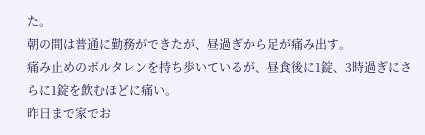た。
朝の間は普通に勤務ができたが、昼過ぎから足が痛み出す。
痛み止めのボルタレンを持ち歩いているが、昼食後に1錠、3時過ぎにさらに1錠を飲むほどに痛い。
昨日まで家でお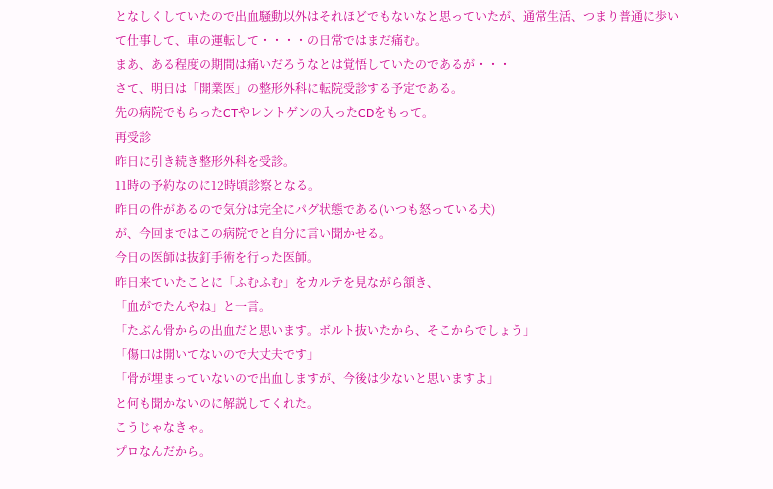となしくしていたので出血騒動以外はそれほどでもないなと思っていたが、通常生活、つまり普通に歩いて仕事して、車の運転して・・・・の日常ではまだ痛む。
まあ、ある程度の期間は痛いだろうなとは覚悟していたのであるが・・・
さて、明日は「開業医」の整形外科に転院受診する予定である。
先の病院でもらったCTやレントゲンの入ったCDをもって。
再受診
昨日に引き続き整形外科を受診。
11時の予約なのに12時頃診察となる。
昨日の件があるので気分は完全にパグ状態である(いつも怒っている犬)
が、今回まではこの病院でと自分に言い聞かせる。
今日の医師は抜釘手術を行った医師。
昨日来ていたことに「ふむふむ」をカルテを見ながら頷き、
「血がでたんやね」と一言。
「たぶん骨からの出血だと思います。ボルト抜いたから、そこからでしょう」
「傷口は開いてないので大丈夫です」
「骨が埋まっていないので出血しますが、今後は少ないと思いますよ」
と何も聞かないのに解説してくれた。
こうじゃなきゃ。
プロなんだから。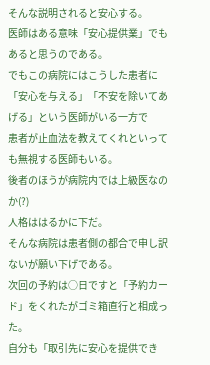そんな説明されると安心する。
医師はある意味「安心提供業」でもあると思うのである。
でもこの病院にはこうした患者に
「安心を与える」「不安を除いてあげる」という医師がいる一方で
患者が止血法を教えてくれといっても無視する医師もいる。
後者のほうが病院内では上級医なのか(?)
人格ははるかに下だ。
そんな病院は患者側の都合で申し訳ないが願い下げである。
次回の予約は○日ですと「予約カード」をくれたがゴミ箱直行と相成った。
自分も「取引先に安心を提供でき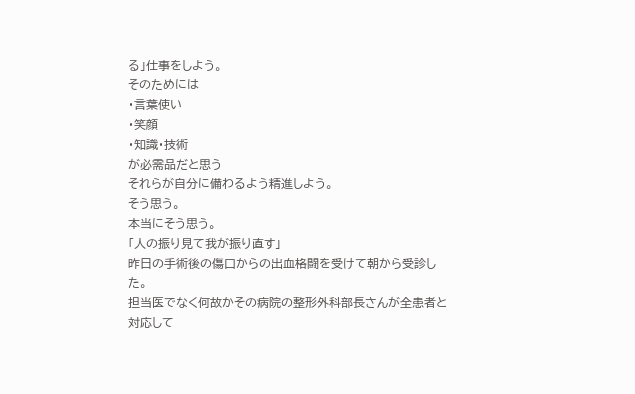る」仕事をしよう。
そのためには
・言葉使い
・笑顔
・知識・技術
が必需品だと思う
それらが自分に備わるよう精進しよう。
そう思う。
本当にそう思う。
「人の振り見て我が振り直す」
昨日の手術後の傷口からの出血格闘を受けて朝から受診した。
担当医でなく何故かその病院の整形外科部長さんが全患者と対応して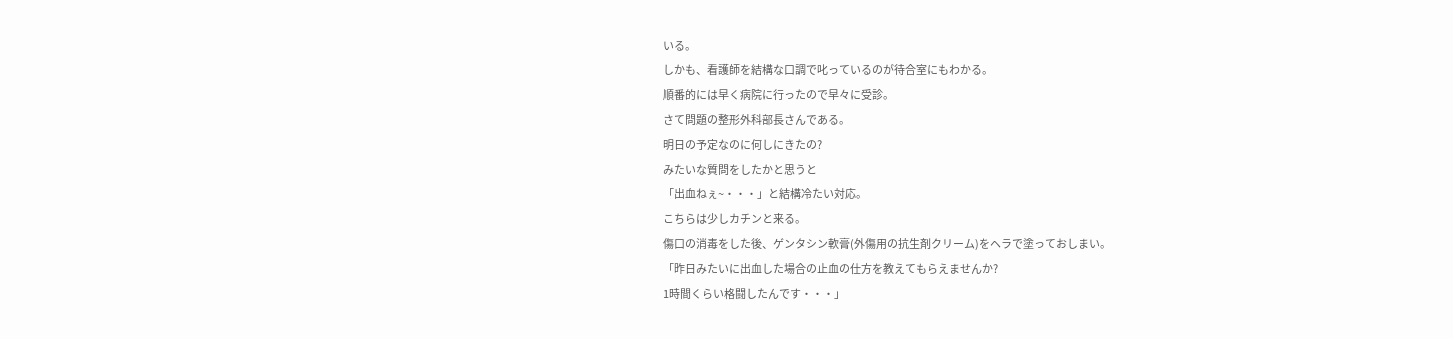いる。
しかも、看護師を結構な口調で叱っているのが待合室にもわかる。
順番的には早く病院に行ったので早々に受診。
さて問題の整形外科部長さんである。
明日の予定なのに何しにきたの?
みたいな質問をしたかと思うと
「出血ねぇ~・・・」と結構冷たい対応。
こちらは少しカチンと来る。
傷口の消毒をした後、ゲンタシン軟膏(外傷用の抗生剤クリーム)をヘラで塗っておしまい。
「昨日みたいに出血した場合の止血の仕方を教えてもらえませんか?
1時間くらい格闘したんです・・・」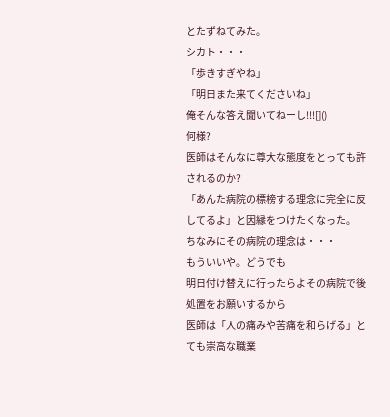とたずねてみた。
シカト・・・
「歩きすぎやね」
「明日また来てくださいね」
俺そんな答え聞いてねーし!!![]()
何様?
医師はそんなに尊大な態度をとっても許されるのか?
「あんた病院の標榜する理念に完全に反してるよ」と因縁をつけたくなった。
ちなみにその病院の理念は・・・
もういいや。どうでも
明日付け替えに行ったらよその病院で後処置をお願いするから
医師は「人の痛みや苦痛を和らげる」とても崇高な職業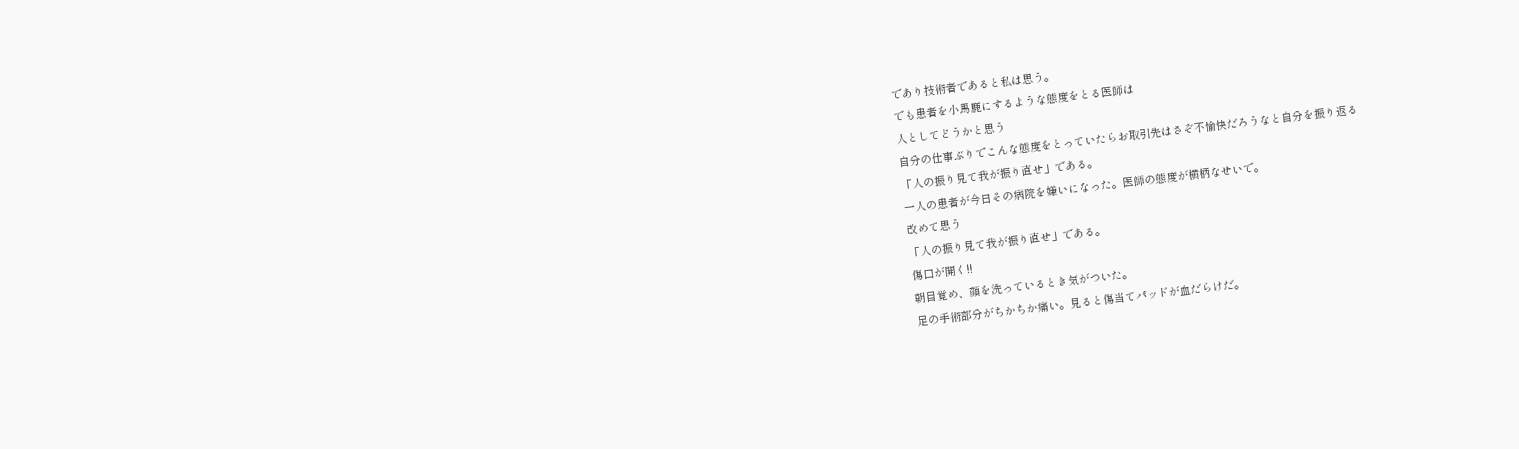であり技術者であると私は思う。
でも患者を小馬鹿にするような態度をとる医師は
人としてどうかと思う
自分の仕事ぶりでこんな態度をとっていたらお取引先はさぞ不愉快だろうなと自分を振り返る
「人の振り見て我が振り直せ」である。
一人の患者が今日その病院を嫌いになった。医師の態度が横柄なせいで。
改めて思う
「人の振り見て我が振り直せ」である。
傷口が開く!!
朝目覚め、顔を洗っているとき気がついた。
足の手術部分がちかちか痛い。見ると傷当てパッドが血だらけだ。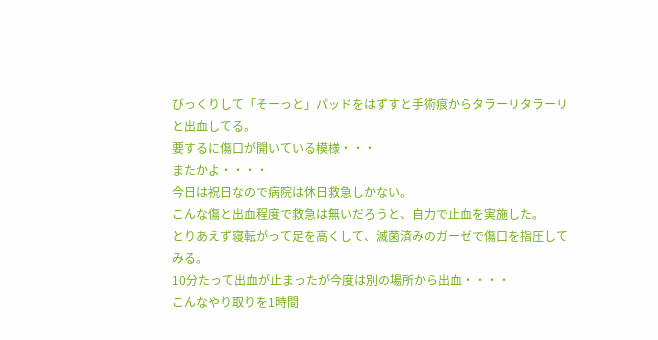びっくりして「そーっと」パッドをはずすと手術痕からタラーリタラーリと出血してる。
要するに傷口が開いている模様・・・
またかよ・・・・
今日は祝日なので病院は休日救急しかない。
こんな傷と出血程度で救急は無いだろうと、自力で止血を実施した。
とりあえず寝転がって足を高くして、滅菌済みのガーゼで傷口を指圧してみる。
10分たって出血が止まったが今度は別の場所から出血・・・・
こんなやり取りを1時間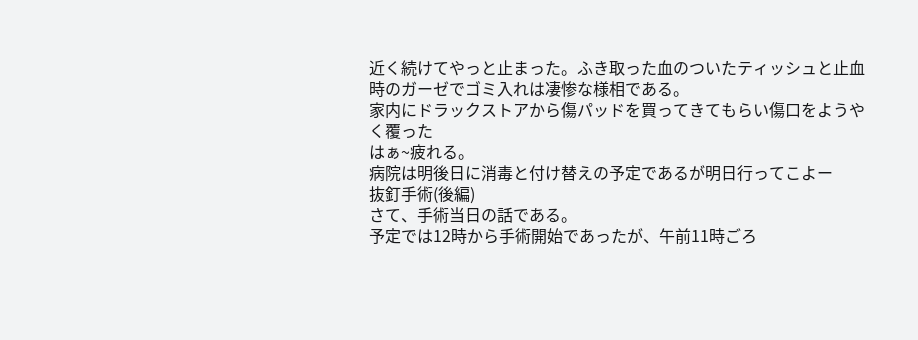近く続けてやっと止まった。ふき取った血のついたティッシュと止血時のガーゼでゴミ入れは凄惨な様相である。
家内にドラックストアから傷パッドを買ってきてもらい傷口をようやく覆った
はぁ~疲れる。
病院は明後日に消毒と付け替えの予定であるが明日行ってこよー
抜釘手術(後編)
さて、手術当日の話である。
予定では12時から手術開始であったが、午前11時ごろ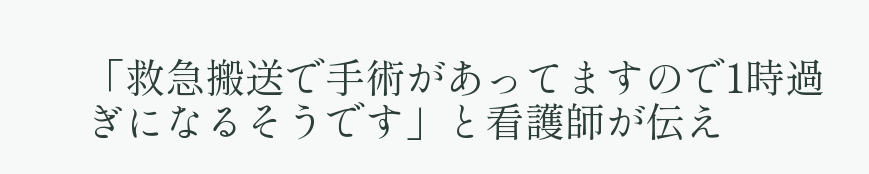「救急搬送で手術があってますので1時過ぎになるそうです」と看護師が伝え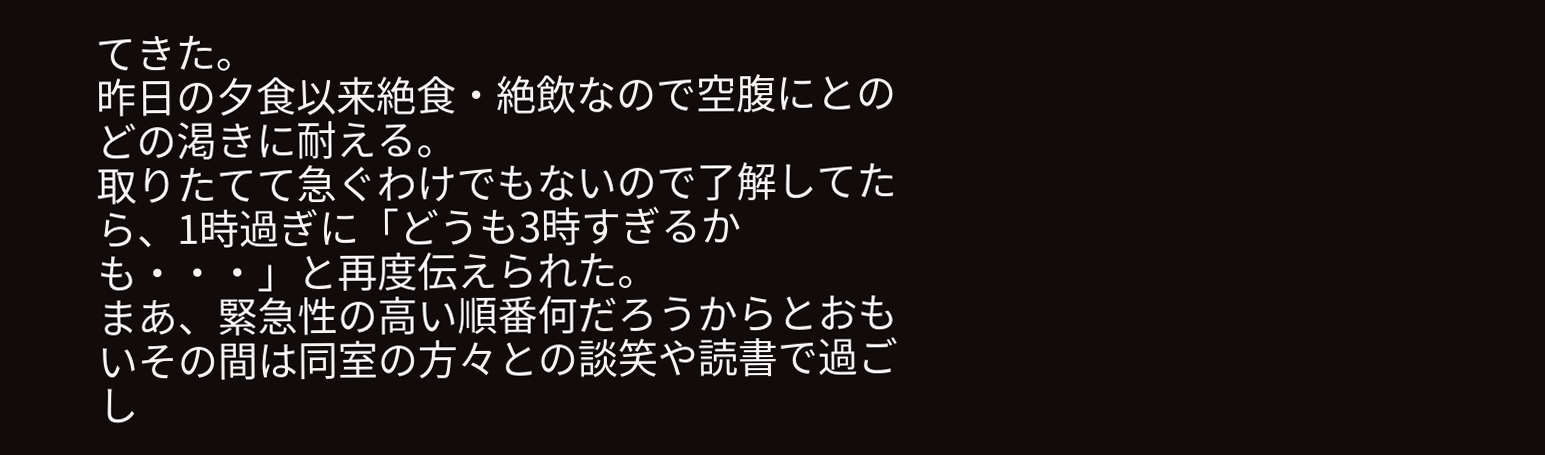てきた。
昨日の夕食以来絶食・絶飲なので空腹にとのどの渇きに耐える。
取りたてて急ぐわけでもないので了解してたら、1時過ぎに「どうも3時すぎるかも・・・」と再度伝えられた。
まあ、緊急性の高い順番何だろうからとおもいその間は同室の方々との談笑や読書で過ごし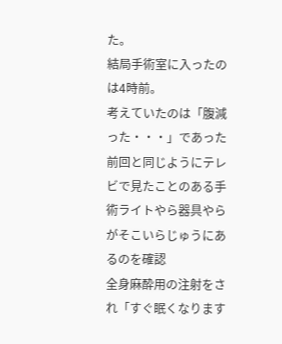た。
結局手術室に入ったのは4時前。
考えていたのは「腹減った・・・」であった
前回と同じようにテレビで見たことのある手術ライトやら器具やらがそこいらじゅうにあるのを確認
全身麻酔用の注射をされ「すぐ眠くなります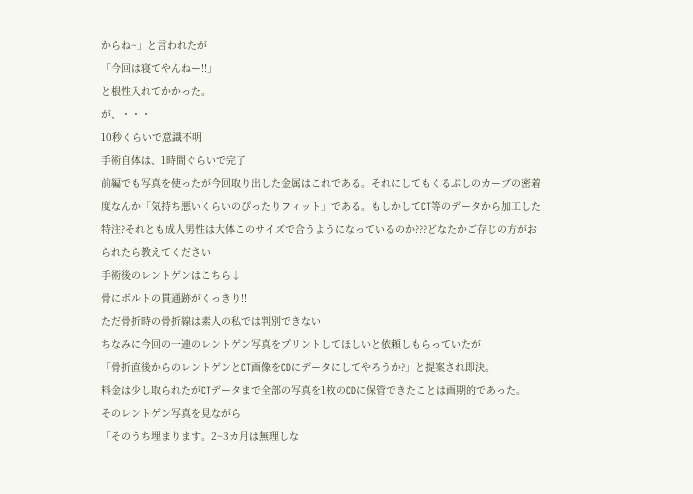からね~」と言われたが
「今回は寝てやんねー!!」
と根性入れてかかった。
が、・・・
10秒くらいで意識不明
手術自体は、1時間ぐらいで完了
前編でも写真を使ったが今回取り出した金属はこれである。それにしてもくるぶしのカーブの密着度なんか「気持ち悪いくらいのぴったりフィット」である。もしかしてCT等のデータから加工した特注?それとも成人男性は大体このサイズで合うようになっているのか???どなたかご存じの方がおられたら教えてください
手術後のレントゲンはこちら↓
骨にボルトの貫通跡がくっきり!!
ただ骨折時の骨折線は素人の私では判別できない
ちなみに今回の一連のレントゲン写真をプリントしてほしいと依頼しもらっていたが
「骨折直後からのレントゲンとCT画像をCDにデータにしてやろうか?」と提案され即決。
料金は少し取られたがCTデータまで全部の写真を1枚のCDに保管できたことは画期的であった。
そのレントゲン写真を見ながら
「そのうち埋まります。2~3カ月は無理しな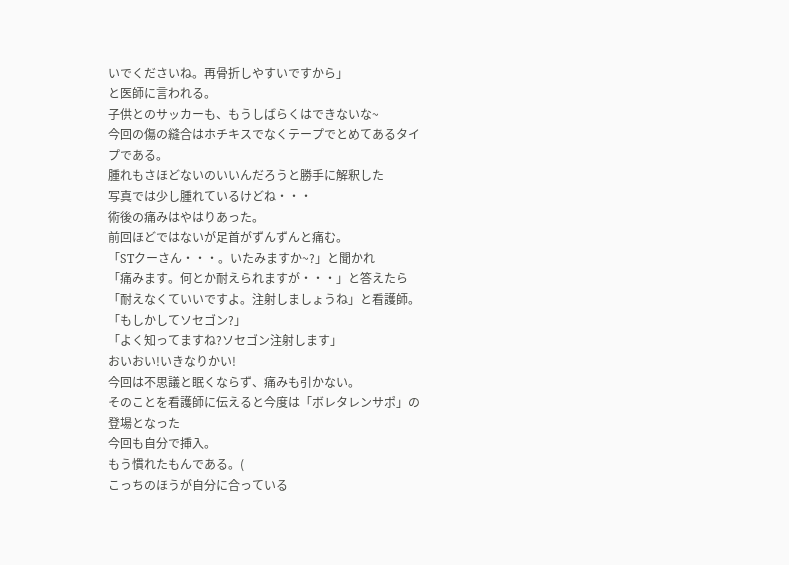いでくださいね。再骨折しやすいですから」
と医師に言われる。
子供とのサッカーも、もうしばらくはできないな~
今回の傷の縫合はホチキスでなくテープでとめてあるタイプである。
腫れもさほどないのいいんだろうと勝手に解釈した
写真では少し腫れているけどね・・・
術後の痛みはやはりあった。
前回ほどではないが足首がずんずんと痛む。
「STクーさん・・・。いたみますか~?」と聞かれ
「痛みます。何とか耐えられますが・・・」と答えたら
「耐えなくていいですよ。注射しましょうね」と看護師。
「もしかしてソセゴン?」
「よく知ってますね?ソセゴン注射します」
おいおい!いきなりかい!
今回は不思議と眠くならず、痛みも引かない。
そのことを看護師に伝えると今度は「ボレタレンサポ」の登場となった
今回も自分で挿入。
もう慣れたもんである。(
こっちのほうが自分に合っている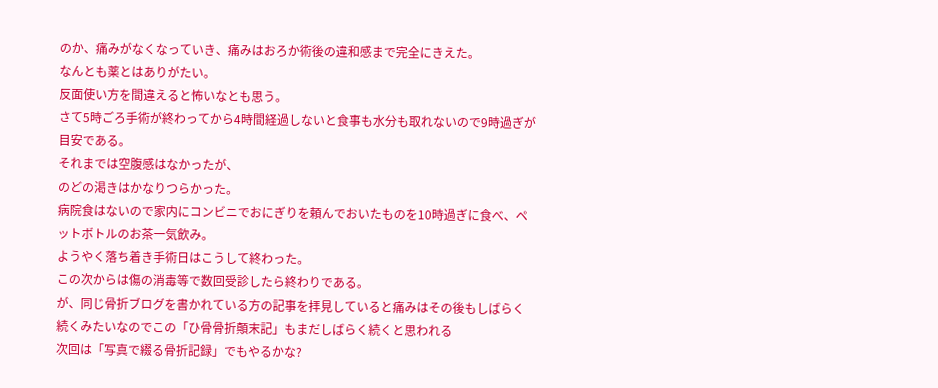のか、痛みがなくなっていき、痛みはおろか術後の違和感まで完全にきえた。
なんとも薬とはありがたい。
反面使い方を間違えると怖いなとも思う。
さて5時ごろ手術が終わってから4時間経過しないと食事も水分も取れないので9時過ぎが目安である。
それまでは空腹感はなかったが、
のどの渇きはかなりつらかった。
病院食はないので家内にコンビニでおにぎりを頼んでおいたものを10時過ぎに食べ、ペットボトルのお茶一気飲み。
ようやく落ち着き手術日はこうして終わった。
この次からは傷の消毒等で数回受診したら終わりである。
が、同じ骨折ブログを書かれている方の記事を拝見していると痛みはその後もしばらく続くみたいなのでこの「ひ骨骨折顛末記」もまだしばらく続くと思われる
次回は「写真で綴る骨折記録」でもやるかな?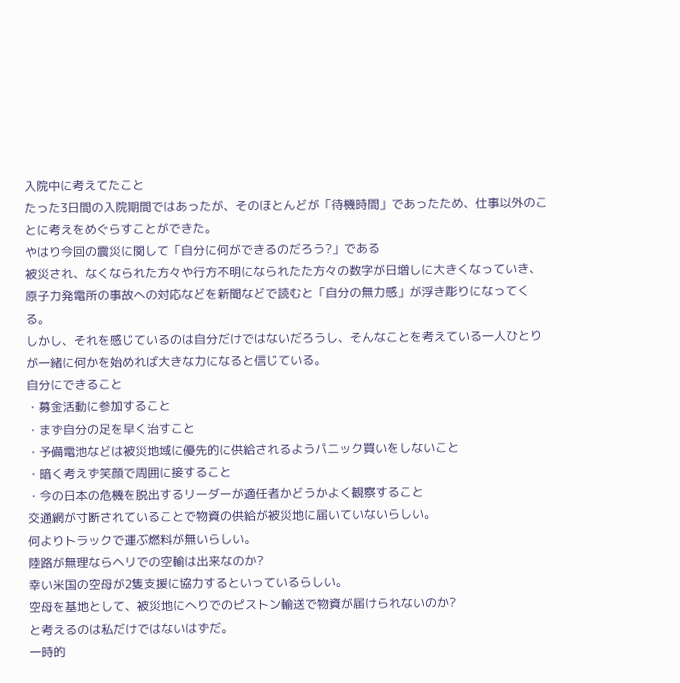入院中に考えてたこと
たった3日間の入院期間ではあったが、そのほとんどが「待機時間」であったため、仕事以外のことに考えをめぐらすことができた。
やはり今回の震災に関して「自分に何ができるのだろう?」である
被災され、なくなられた方々や行方不明になられたた方々の数字が日増しに大きくなっていき、原子力発電所の事故への対応などを新聞などで読むと「自分の無力感」が浮き彫りになってくる。
しかし、それを感じているのは自分だけではないだろうし、そんなことを考えている一人ひとりが一緒に何かを始めれば大きな力になると信じている。
自分にできること
・募金活動に参加すること
・まず自分の足を早く治すこと
・予備電池などは被災地域に優先的に供給されるようパニック買いをしないこと
・暗く考えず笑顔で周囲に接すること
・今の日本の危機を脱出するリーダーが適任者かどうかよく観察すること
交通網が寸断されていることで物資の供給が被災地に届いていないらしい。
何よりトラックで運ぶ燃料が無いらしい。
陸路が無理ならヘリでの空輸は出来なのか?
幸い米国の空母が2隻支援に協力するといっているらしい。
空母を基地として、被災地にへりでのピストン輸送で物資が届けられないのか?
と考えるのは私だけではないはずだ。
一時的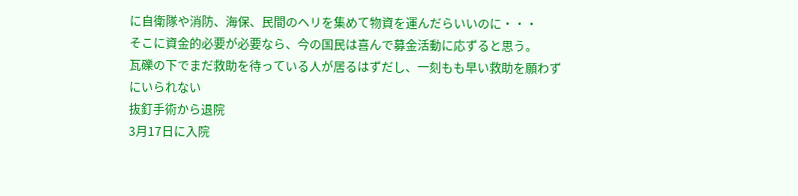に自衛隊や消防、海保、民間のヘリを集めて物資を運んだらいいのに・・・
そこに資金的必要が必要なら、今の国民は喜んで募金活動に応ずると思う。
瓦礫の下でまだ救助を待っている人が居るはずだし、一刻もも早い救助を願わずにいられない
抜釘手術から退院
3月17日に入院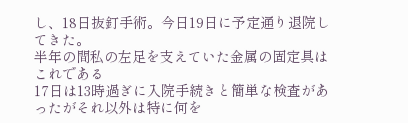し、18日抜釘手術。今日19日に予定通り退院してきた。
半年の間私の左足を支えていた金属の固定具はこれである
17日は13時過ぎに入院手続きと簡単な検査があったがそれ以外は特に何を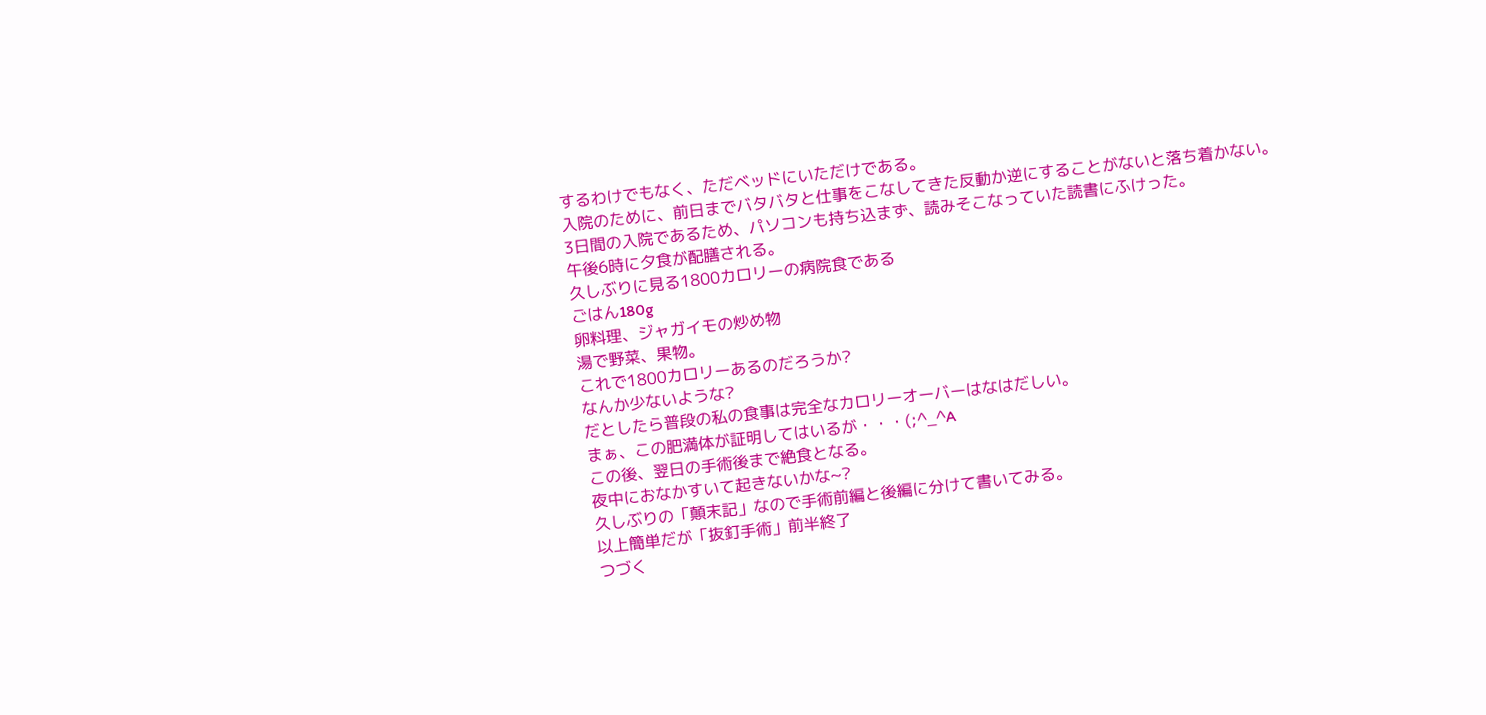するわけでもなく、ただベッドにいただけである。
入院のために、前日までバタバタと仕事をこなしてきた反動か逆にすることがないと落ち着かない。
3日間の入院であるため、パソコンも持ち込まず、読みそこなっていた読書にふけった。
午後6時に夕食が配膳される。
久しぶりに見る1800カロリーの病院食である
ごはん180g
卵料理、ジャガイモの炒め物
湯で野菜、果物。
これで1800カロリーあるのだろうか?
なんか少ないような?
だとしたら普段の私の食事は完全なカロリーオーバーはなはだしい。
まぁ、この肥満体が証明してはいるが・・・(;^_^A
この後、翌日の手術後まで絶食となる。
夜中におなかすいて起きないかな~?
久しぶりの「顛末記」なので手術前編と後編に分けて書いてみる。
以上簡単だが「抜釘手術」前半終了
つづく